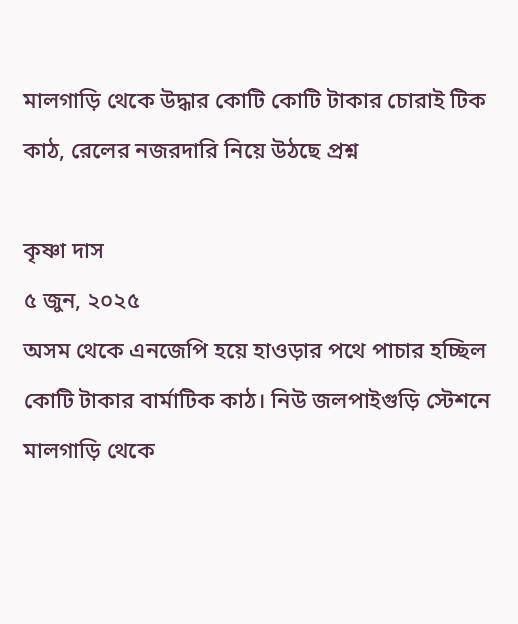মালগাড়ি থেকে উদ্ধার কোটি কোটি টাকার চোরাই টিক কাঠ, রেলের নজরদারি নিয়ে উঠছে প্রশ্ন

কৃষ্ণা দাস
৫ জুন, ২০২৫
অসম থেকে এনজেপি হয়ে হাওড়ার পথে পাচার হচ্ছিল কোটি টাকার বার্মাটিক কাঠ। নিউ জলপাইগুড়ি স্টেশনে মালগাড়ি থেকে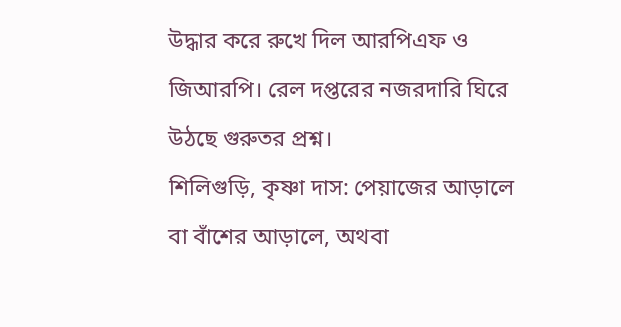উদ্ধার করে রুখে দিল আরপিএফ ও জিআরপি। রেল দপ্তরের নজরদারি ঘিরে উঠছে গুরুতর প্রশ্ন।
শিলিগুড়ি, কৃষ্ণা দাস: পেয়াজের আড়ালে বা বাঁশের আড়ালে, অথবা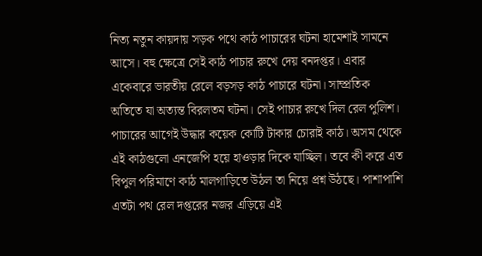নিত্য নতুন কায়দায় সড়ক পথে কাঠ পাচারের ঘটনা হামেশাই সামনে আসে। বহু ক্ষেত্রে সেই কাঠ পাচার রুখে দেয় বনদপ্তর। এবার একেবারে ভারতীয় রেলে বড়সড় কাঠ পাচারে ঘটনা। সাম্প্রতিক অতিতে যা অত্যন্ত বিরলতম ঘটনা। সেই পাচার রুখে দিল রেল পুলিশ। পাচারের আগেই উদ্ধার কয়েক কোটি টাকার চোরাই কাঠ। অসম থেকে এই কাঠগুলো এনজেপি হয়ে হাওড়ার দিকে যাচ্ছিল। তবে কী করে এত বিপুল পরিমাণে কাঠ মালগাড়িতে উঠল তা নিয়ে প্রশ্ন উঠছে। পাশাপাশি এতটা পথ রেল দপ্তরের নজর এড়িয়ে এই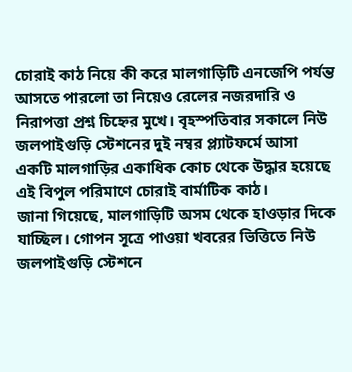চোরাই কাঠ নিয়ে কী করে মালগাড়িটি এনজেপি পর্যন্ত আসতে পারলো তা নিয়েও রেলের নজরদারি ও নিরাপত্তা প্রশ্ন চিহ্নের মুখে। বৃহস্পতিবার সকালে নিউ জলপাইগুড়ি স্টেশনের দুই নম্বর প্ল্যাটফর্মে আসা একটি মালগাড়ির একাধিক কোচ থেকে উদ্ধার হয়েছে এই বিপুল পরিমাণে চোরাই বার্মাটিক কাঠ।
জানা গিয়েছে, মালগাড়িটি অসম থেকে হাওড়ার দিকে যাচ্ছিল। গোপন সূত্রে পাওয়া খবরের ভিত্তিতে নিউ জলপাইগুড়ি স্টেশনে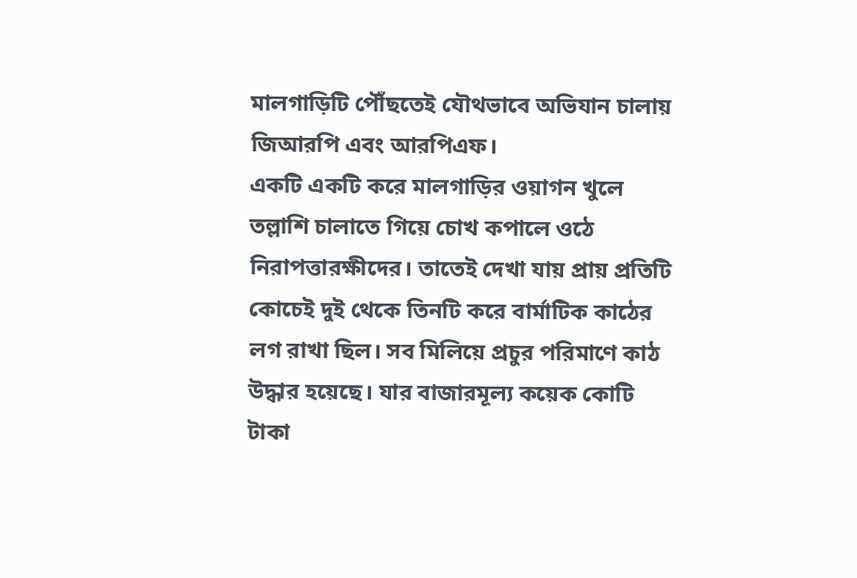মালগাড়িটি পৌঁছতেই যৌথভাবে অভিযান চালায় জিআরপি এবং আরপিএফ।
একটি একটি করে মালগাড়ির ওয়াগন খুলে তল্লাশি চালাতে গিয়ে চোখ কপালে ওঠে নিরাপত্তারক্ষীদের। তাতেই দেখা যায় প্রায় প্রতিটি কোচেই দুই থেকে তিনটি করে বার্মাটিক কাঠের লগ রাখা ছিল। সব মিলিয়ে প্রচুর পরিমাণে কাঠ উদ্ধার হয়েছে। যার বাজারমূল্য কয়েক কোটি টাকা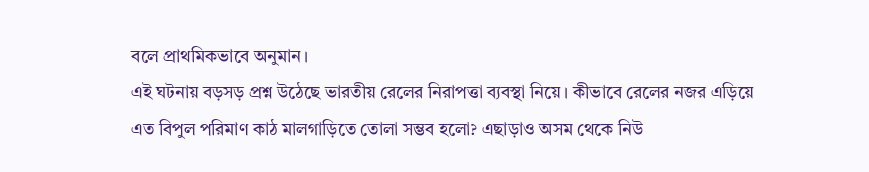বলে প্রাথমিকভাবে অনুমান।
এই ঘটনায় বড়সড় প্রশ্ন উঠেছে ভারতীয় রেলের নিরাপত্তা ব্যবস্থা নিয়ে। কীভাবে রেলের নজর এড়িয়ে এত বিপুল পরিমাণ কাঠ মালগাড়িতে তোলা সম্ভব হলো? এছাড়াও অসম থেকে নিউ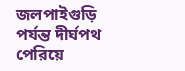জলপাইগুড়ি পর্যন্ত দীর্ঘপথ পেরিয়ে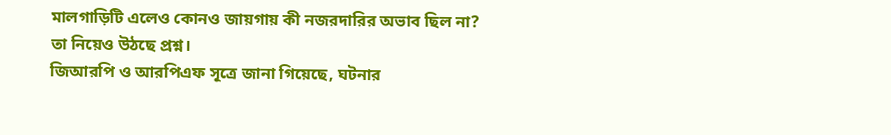মালগাড়িটি এলেও কোনও জায়গায় কী নজরদারির অভাব ছিল না? তা নিয়েও উঠছে প্রশ্ন।
জিআরপি ও আরপিএফ সূত্রে জানা গিয়েছে, ঘটনার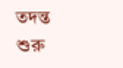তদন্ত শুরু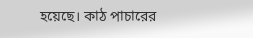হয়েছে। কাঠ পাচারের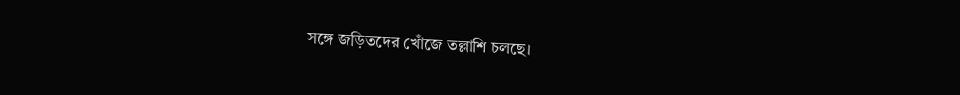সঙ্গে জড়িতদের খোঁজে তল্লাশি চলছে।